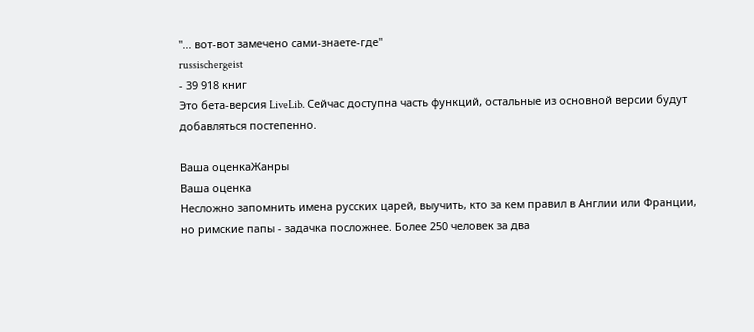"... вот-вот замечено сами-знаете-где"
russischergeist
- 39 918 книг
Это бета-версия LiveLib. Сейчас доступна часть функций, остальные из основной версии будут добавляться постепенно.

Ваша оценкаЖанры
Ваша оценка
Несложно запомнить имена русских царей, выучить, кто за кем правил в Англии или Франции, но римские папы - задачка посложнее. Более 250 человек за два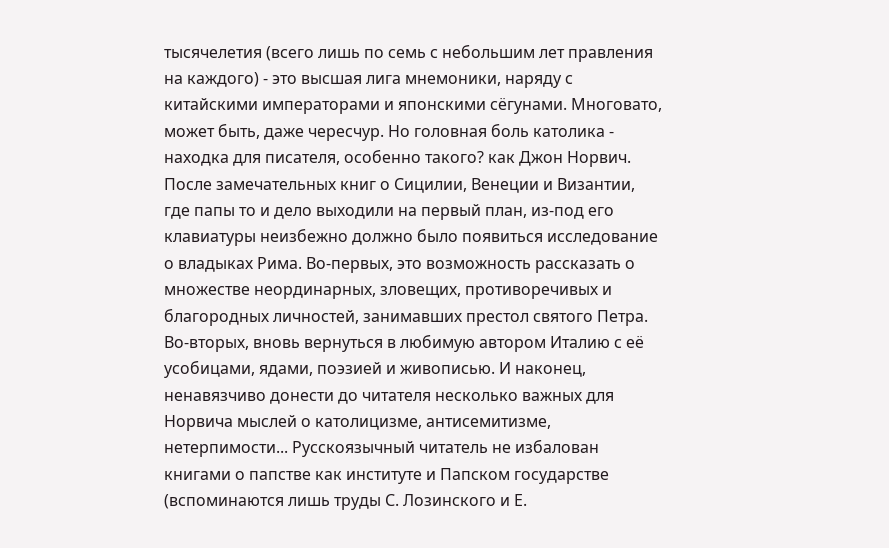тысячелетия (всего лишь по семь с небольшим лет правления на каждого) - это высшая лига мнемоники, наряду с китайскими императорами и японскими сёгунами. Многовато, может быть, даже чересчур. Но головная боль католика - находка для писателя, особенно такого? как Джон Норвич. После замечательных книг о Сицилии, Венеции и Византии, где папы то и дело выходили на первый план, из-под его клавиатуры неизбежно должно было появиться исследование о владыках Рима. Во-первых, это возможность рассказать о множестве неординарных, зловещих, противоречивых и благородных личностей, занимавших престол святого Петра. Во-вторых, вновь вернуться в любимую автором Италию с её усобицами, ядами, поэзией и живописью. И наконец, ненавязчиво донести до читателя несколько важных для Норвича мыслей о католицизме, антисемитизме, нетерпимости... Русскоязычный читатель не избалован книгами о папстве как институте и Папском государстве (вспоминаются лишь труды С. Лозинского и Е.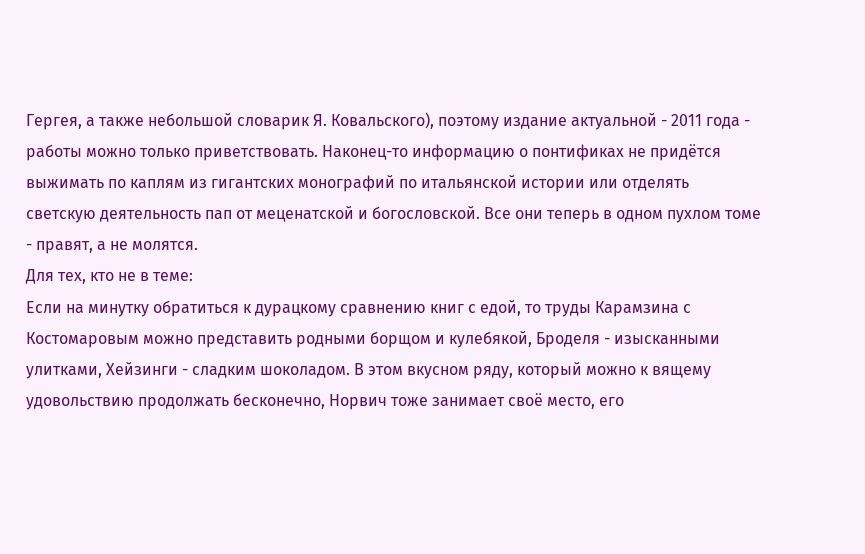Гергея, а также небольшой словарик Я. Ковальского), поэтому издание актуальной - 2011 года - работы можно только приветствовать. Наконец-то информацию о понтификах не придётся выжимать по каплям из гигантских монографий по итальянской истории или отделять светскую деятельность пап от меценатской и богословской. Все они теперь в одном пухлом томе - правят, а не молятся.
Для тех, кто не в теме:
Если на минутку обратиться к дурацкому сравнению книг с едой, то труды Карамзина с Костомаровым можно представить родными борщом и кулебякой, Броделя - изысканными улитками, Хейзинги - сладким шоколадом. В этом вкусном ряду, который можно к вящему удовольствию продолжать бесконечно, Норвич тоже занимает своё место, его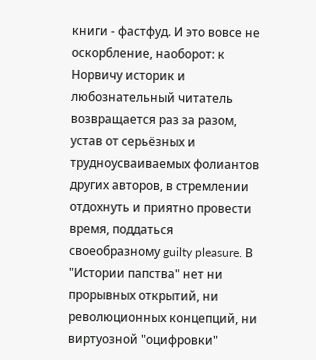книги - фастфуд. И это вовсе не оскорбление, наоборот: к Норвичу историк и любознательный читатель возвращается раз за разом, устав от серьёзных и трудноусваиваемых фолиантов других авторов, в стремлении отдохнуть и приятно провести время, поддаться своеобразному guilty pleasure. В "Истории папства" нет ни прорывных открытий, ни революционных концепций, ни виртуозной "оцифровки"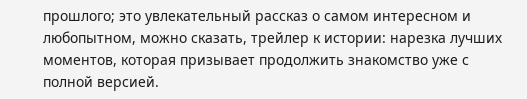прошлого; это увлекательный рассказ о самом интересном и любопытном, можно сказать, трейлер к истории: нарезка лучших моментов, которая призывает продолжить знакомство уже с полной версией.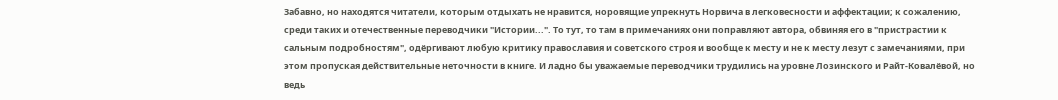Забавно, но находятся читатели, которым отдыхать не нравится, норовящие упрекнуть Норвича в легковесности и аффектации; к сожалению, среди таких и отечественные переводчики "Истории...". То тут, то там в примечаниях они поправляют автора, обвиняя его в "пристрастии к сальным подробностям", одёргивают любую критику православия и советского строя и вообще к месту и не к месту лезут с замечаниями, при этом пропуская действительные неточности в книге. И ладно бы уважаемые переводчики трудились на уровне Лозинского и Райт-Ковалёвой, но ведь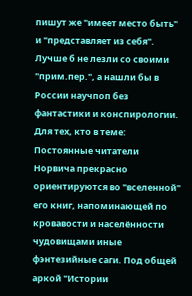пишут же "имеет место быть" и "представляет из себя". Лучше б не лезли со своими "прим.пер.", а нашли бы в России научпоп без фантастики и конспирологии.
Для тех, кто в теме:
Постоянные читатели Норвича прекрасно ориентируются во "вселенной" его книг, напоминающей по кровавости и населённости чудовищами иные фэнтезийные саги. Под общей аркой "Истории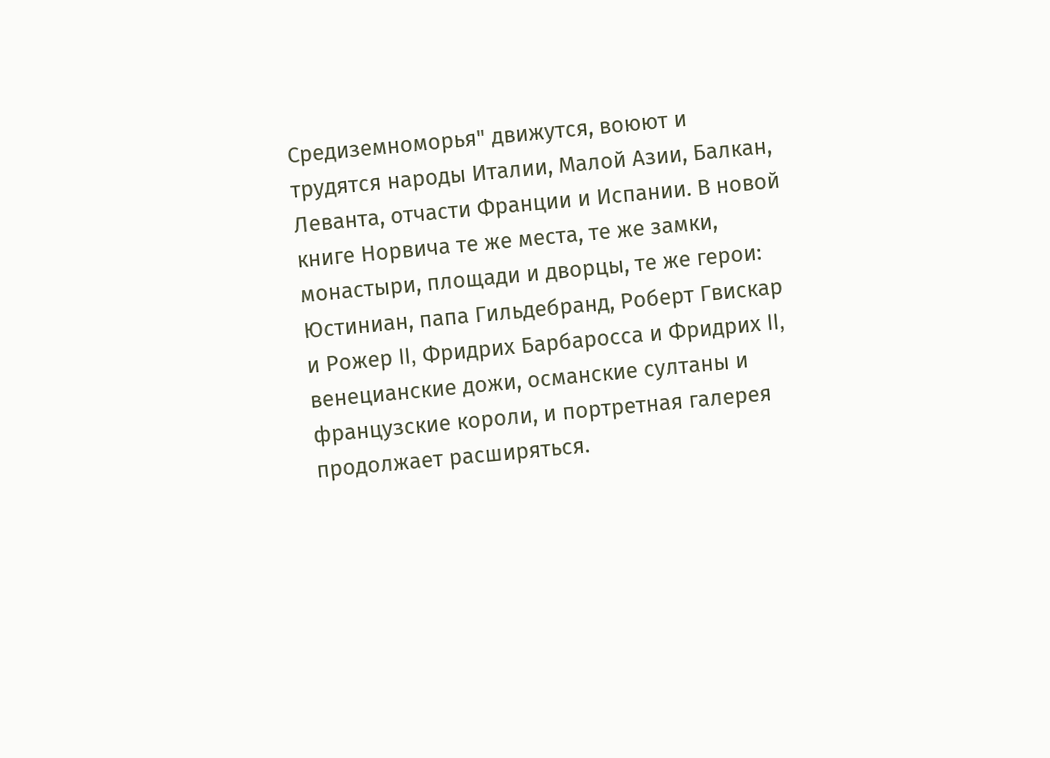Средиземноморья" движутся, воюют и трудятся народы Италии, Малой Азии, Балкан, Леванта, отчасти Франции и Испании. В новой книге Норвича те же места, те же замки, монастыри, площади и дворцы, те же герои: Юстиниан, папа Гильдебранд, Роберт Гвискар и Рожер II, Фридрих Барбаросса и Фридрих II, венецианские дожи, османские султаны и французские короли, и портретная галерея продолжает расширяться.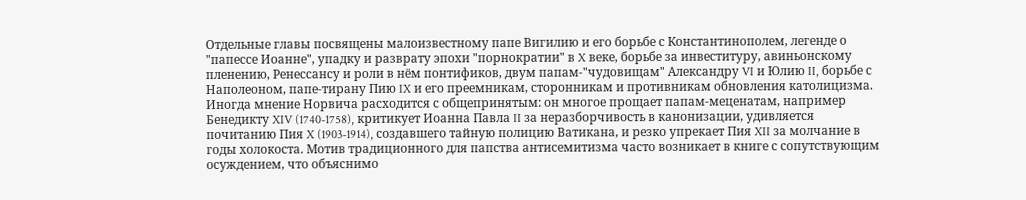Отдельные главы посвящены малоизвестному папе Вигилию и его борьбе с Константинополем, легенде о "папессе Иоанне", упадку и разврату эпохи "порнократии" в X веке, борьбе за инвеституру, авиньонскому пленению, Ренессансу и роли в нём понтификов, двум папам-"чудовищам" Александру VI и Юлию II, борьбе с Наполеоном, папе-тирану Пию IX и его преемникам, сторонникам и противникам обновления католицизма. Иногда мнение Норвича расходится с общепринятым: он многое прощает папам-меценатам, например Бенедикту XIV (1740-1758), критикует Иоанна Павла II за неразборчивость в канонизации, удивляется почитанию Пия X (1903-1914), создавшего тайную полицию Ватикана, и резко упрекает Пия XII за молчание в годы холокоста. Мотив традиционного для папства антисемитизма часто возникает в книге с сопутствующим осуждением, что объяснимо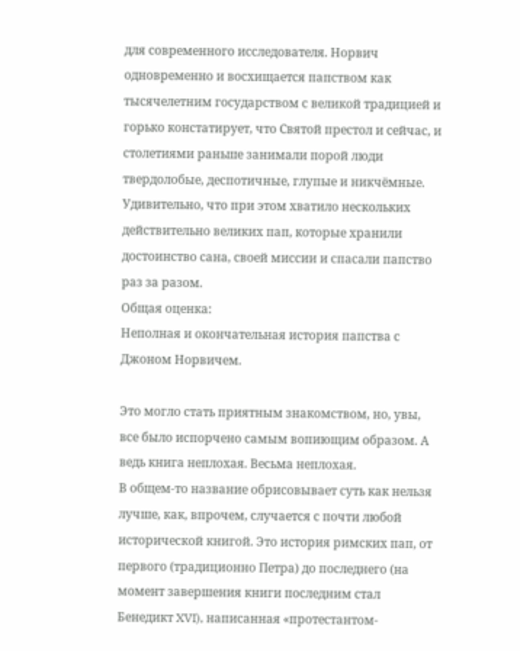для современного исследователя. Норвич одновременно и восхищается папством как тысячелетним государством с великой традицией и горько констатирует, что Святой престол и сейчас, и столетиями раньше занимали порой люди твердолобые, деспотичные, глупые и никчёмные. Удивительно, что при этом хватило нескольких действительно великих пап, которые хранили достоинство сана, своей миссии и спасали папство раз за разом.
Общая оценка:
Неполная и окончательная история папства с Джоном Норвичем.

Это могло стать приятным знакомством, но, увы, все было испорчено самым вопиющим образом. А ведь книга неплохая. Весьма неплохая.
В общем-то название обрисовывает суть как нельзя лучше, как, впрочем, случается с почти любой исторической книгой. Это история римских пап, от первого (традиционно Петра) до последнего (на момент завершения книги последним стал Бенедикт XVI), написанная «протестантом-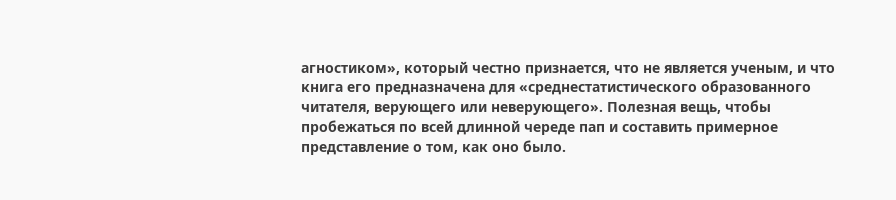агностиком», который честно признается, что не является ученым, и что книга его предназначена для «среднестатистического образованного читателя, верующего или неверующего». Полезная вещь, чтобы пробежаться по всей длинной череде пап и составить примерное представление о том, как оно было.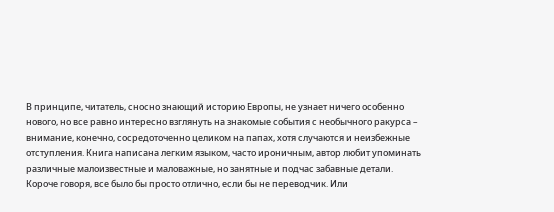В принципе, читатель, сносно знающий историю Европы, не узнает ничего особенно нового, но все равно интересно взглянуть на знакомые события с необычного ракурса – внимание, конечно, сосредоточенно целиком на папах, хотя случаются и неизбежные отступления. Книга написана легким языком, часто ироничным, автор любит упоминать различные малоизвестные и маловажные, но занятные и подчас забавные детали.
Короче говоря, все было бы просто отлично, если бы не переводчик. Или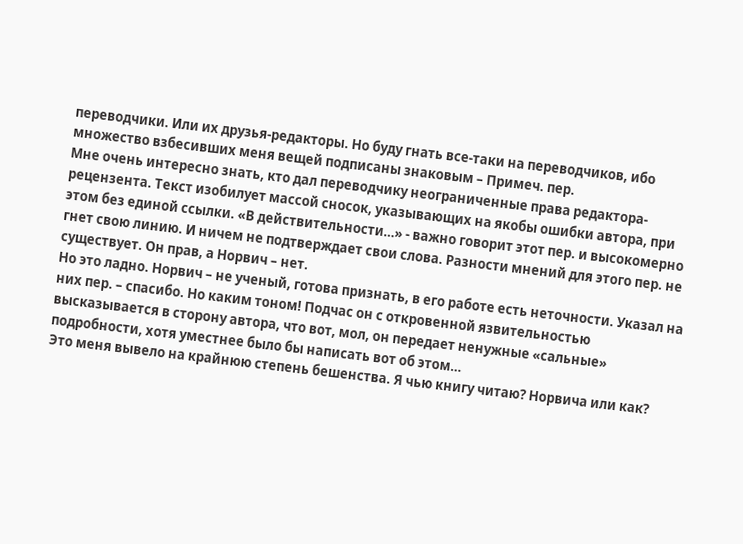переводчики. Или их друзья-редакторы. Но буду гнать все-таки на переводчиков, ибо множество взбесивших меня вещей подписаны знаковым – Примеч. пер.
Мне очень интересно знать, кто дал переводчику неограниченные права редактора-рецензента. Текст изобилует массой сносок, указывающих на якобы ошибки автора, при этом без единой ссылки. «В действительности…» - важно говорит этот пер. и высокомерно гнет свою линию. И ничем не подтверждает свои слова. Разности мнений для этого пер. не существует. Он прав, а Норвич – нет.
Но это ладно. Норвич – не ученый, готова признать, в его работе есть неточности. Указал на них пер. – спасибо. Но каким тоном! Подчас он с откровенной язвительностью высказывается в сторону автора, что вот, мол, он передает ненужные «сальные» подробности, хотя уместнее было бы написать вот об этом…
Это меня вывело на крайнюю степень бешенства. Я чью книгу читаю? Норвича или как?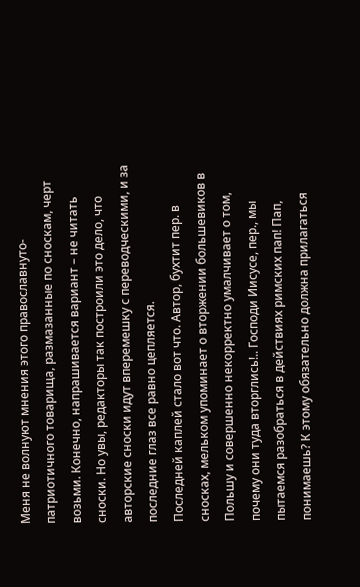Меня не волнуют мнения этого православнуто-патриотичного товарища, размазанные по сноскам, черт возьми. Конечно, напрашивается вариант – не читать сноски. Но увы, редакторы так построили это дело, что авторские сноски идут вперемешку с переводческими, и за последние глаз все равно цепляется.
Последней каплей стало вот что. Автор, бухтит пер. в сносках, мельком упоминает о вторжении большевиков в Польшу и совершенно некорректно умалчивает о том, почему они туда вторглись!.. Господи Иисусе, пер., мы пытаемся разобраться в действиях римских пап! Пап, понимаешь? К этому обязательно должна прилагаться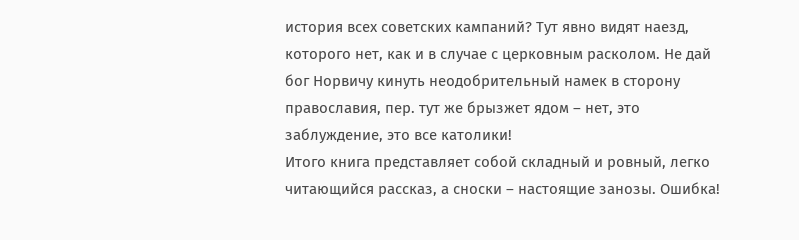история всех советских кампаний? Тут явно видят наезд, которого нет, как и в случае с церковным расколом. Не дай бог Норвичу кинуть неодобрительный намек в сторону православия, пер. тут же брызжет ядом – нет, это заблуждение, это все католики!
Итого книга представляет собой складный и ровный, легко читающийся рассказ, а сноски – настоящие занозы. Ошибка!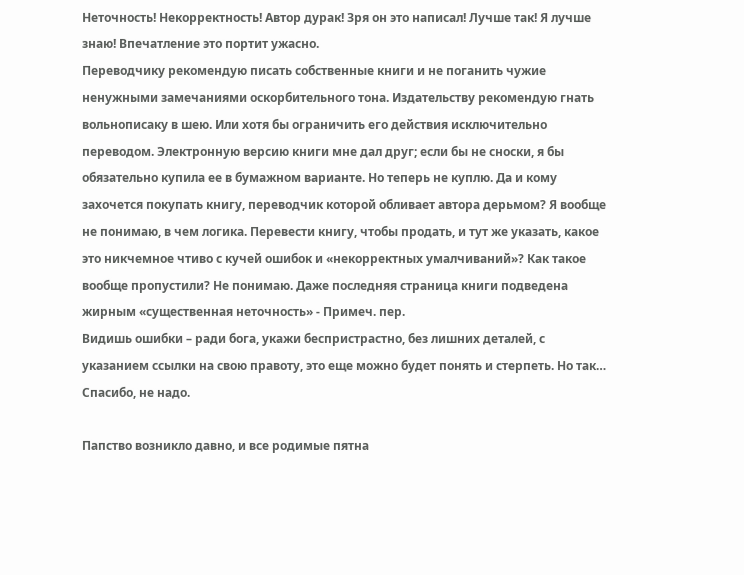Неточность! Некорректность! Автор дурак! Зря он это написал! Лучше так! Я лучше знаю! Впечатление это портит ужасно.
Переводчику рекомендую писать собственные книги и не поганить чужие ненужными замечаниями оскорбительного тона. Издательству рекомендую гнать вольнописаку в шею. Или хотя бы ограничить его действия исключительно переводом. Электронную версию книги мне дал друг; если бы не сноски, я бы обязательно купила ее в бумажном варианте. Но теперь не куплю. Да и кому захочется покупать книгу, переводчик которой обливает автора дерьмом? Я вообще не понимаю, в чем логика. Перевести книгу, чтобы продать, и тут же указать, какое это никчемное чтиво с кучей ошибок и «некорректных умалчиваний»? Как такое вообще пропустили? Не понимаю. Даже последняя страница книги подведена жирным «существенная неточность» - Примеч. пер.
Видишь ошибки – ради бога, укажи беспристрастно, без лишних деталей, с указанием ссылки на свою правоту, это еще можно будет понять и стерпеть. Но так… Спасибо, не надо.

Папство возникло давно, и все родимые пятна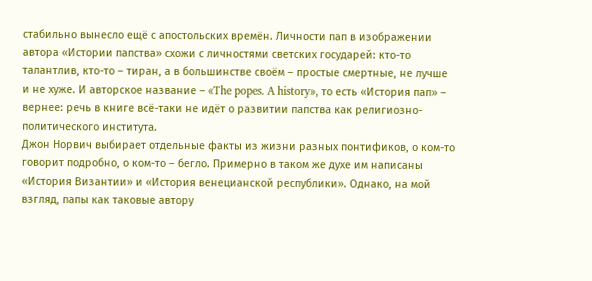стабильно вынесло ещё с апостольских времён. Личности пап в изображении автора «Истории папства» схожи с личностями светских государей: кто-то талантлив, кто-то – тиран, а в большинстве своём – простые смертные, не лучше и не хуже. И авторское название – «The popes. A history», то есть «История пап» – вернее: речь в книге всё-таки не идёт о развитии папства как религиозно-политического института.
Джон Норвич выбирает отдельные факты из жизни разных понтификов, о ком-то говорит подробно, о ком-то – бегло. Примерно в таком же духе им написаны «История Византии» и «История венецианской республики». Однако, на мой взгляд, папы как таковые автору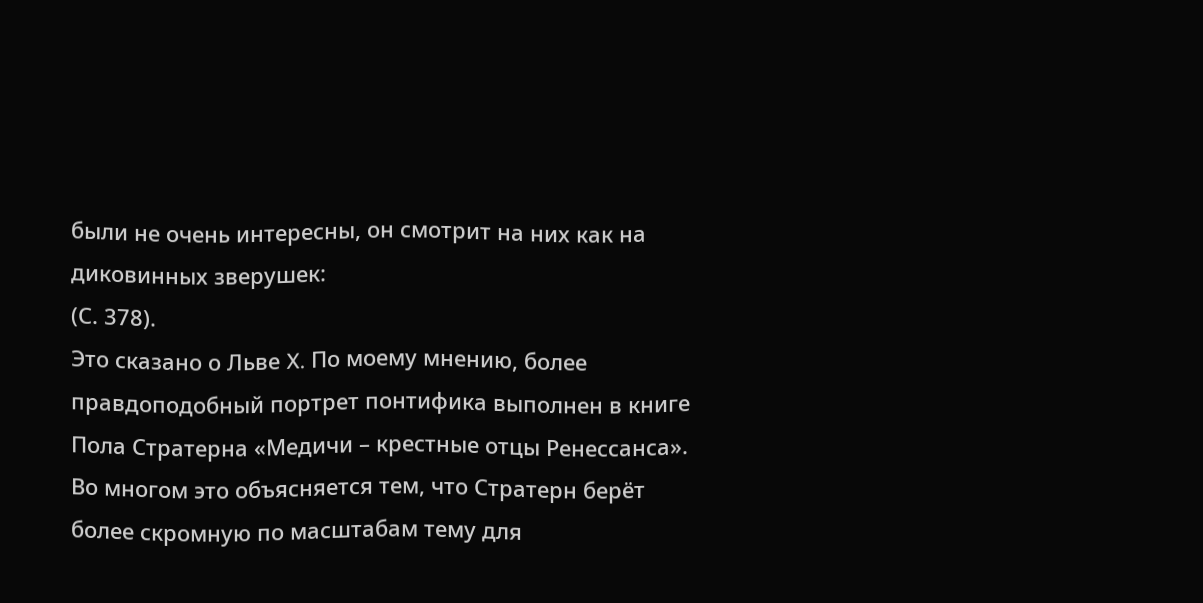были не очень интересны, он смотрит на них как на диковинных зверушек:
(С. 378).
Это сказано о Льве X. По моему мнению, более правдоподобный портрет понтифика выполнен в книге Пола Стратерна «Медичи – крестные отцы Ренессанса». Во многом это объясняется тем, что Стратерн берёт более скромную по масштабам тему для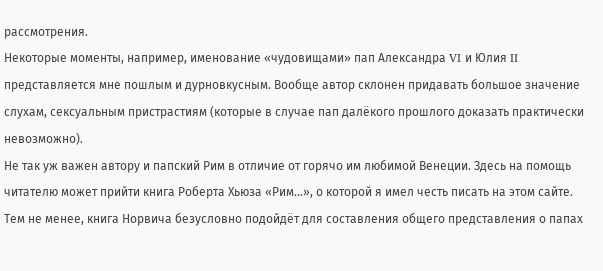рассмотрения.
Некоторые моменты, например, именование «чудовищами» пап Александра VI и Юлия II представляется мне пошлым и дурновкусным. Вообще автор склонен придавать большое значение слухам, сексуальным пристрастиям (которые в случае пап далёкого прошлого доказать практически невозможно).
Не так уж важен автору и папский Рим в отличие от горячо им любимой Венеции. Здесь на помощь читателю может прийти книга Роберта Хьюза «Рим…», о которой я имел честь писать на этом сайте.
Тем не менее, книга Норвича безусловно подойдёт для составления общего представления о папах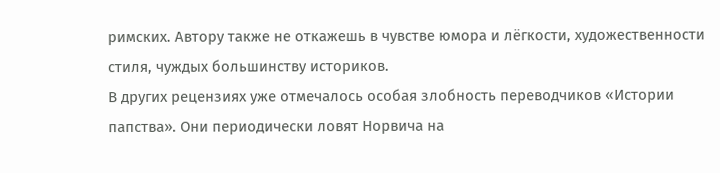римских. Автору также не откажешь в чувстве юмора и лёгкости, художественности стиля, чуждых большинству историков.
В других рецензиях уже отмечалось особая злобность переводчиков «Истории папства». Они периодически ловят Норвича на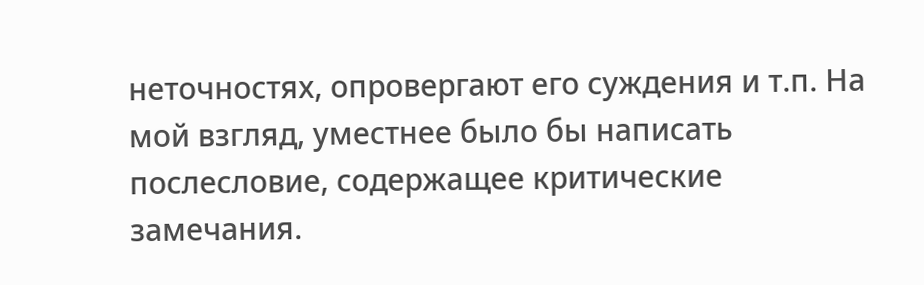неточностях, опровергают его суждения и т.п. На мой взгляд, уместнее было бы написать послесловие, содержащее критические замечания.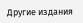Другие издания